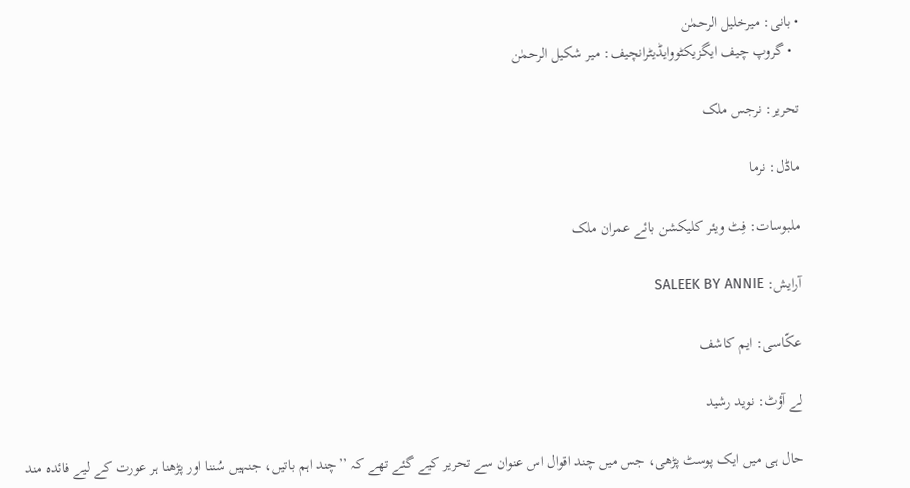• بانی: میرخلیل الرحمٰن
  • گروپ چیف ایگزیکٹووایڈیٹرانچیف: میر شکیل الرحمٰن

تحریر: نرجس ملک

ماڈل: نرما

ملبوسات: فِٹ ویئر کلیکشن بائے عمران ملک

آرایش: SALEEK BY ANNIE

عکّاسی: ایم کاشف

لے آؤٹ: نوید رشید

حال ہی میں ایک پوسٹ پڑھی، جس میں چند اقوال اس عنوان سے تحریر کیے گئے تھے کہ ’’چند اہم باتیں، جنہیں سُننا اور پڑھنا ہر عورت کے لیے فائدہ مند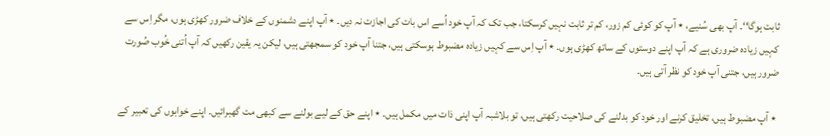ثابت ہوگا‘‘۔ آپ بھی سُنیے، ٭ آپ کو کوئی کم زور، کم تر ثابت نہیں کرسکتا، جب تک کہ آپ خود اُسے اس بات کی اجازت نہ دیں۔ ٭ آپ اپنے دشمنوں کے خلاف ضرور کھڑی ہوں، مگر اِس سے کہیں زیادہ ضروری ہے کہ آپ اپنے دوستوں کے ساتھ کھڑی ہوں۔ ٭ آپ اِس سے کہیں زیادہ مضبوط ہوسکتی ہیں، جتنا آپ خود کو سمجھتی ہیں، لیکن یہ یقین رکھیں کہ آپ اُتنی خُوب صُورت ضرور ہیں، جتنی آپ خود کو نظر آتی ہیں۔

 ٭ آپ مضبوط ہیں، تخلیق کرنے اور خود کو بدلنے کی صلاحیت رکھتی ہیں، تو بلاشبہ آپ اپنی ذات میں مکمل ہیں۔ ٭ اپنے حق کے لیے بولنے سے کبھی مت گھبرائیں۔ اپنے خوابوں کی تعبیر کے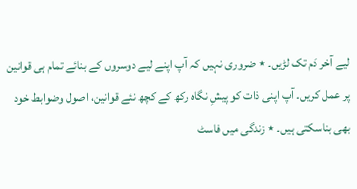لیے آخر دَم تک لڑیں۔ ٭ ضروری نہیں کہ آپ اپنے لیے دوسروں کے بنائے تمام ہی قوانین پر عمل کریں۔ آپ اپنی ذات کو پیشِ نگاہ رکھ کے کچھ نئے قوانین، اصول وضوابط خود بھی بناسکتی ہیں۔ ٭ زندگی میں فاسٹ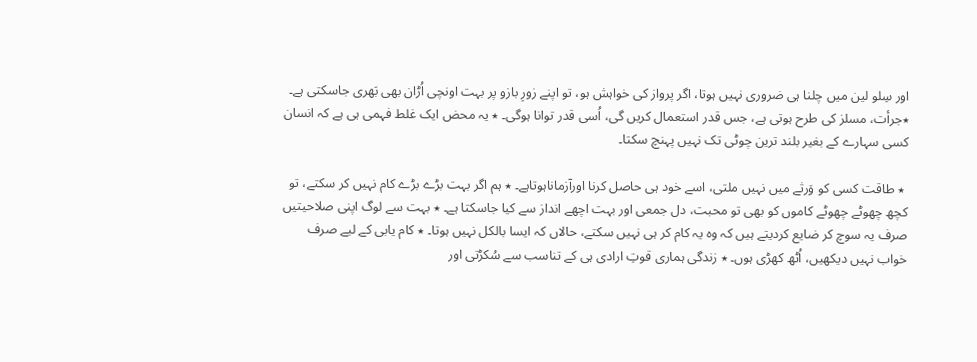اور سِلو لین میں چلنا ہی ضروری نہیں ہوتا، اگر پرواز کی خواہش ہو، تو اپنے زورِ بازو پر بہت اونچی اُڑان بھی بَھری جاسکتی ہے۔ ٭جرأت، مسلز کی طرح ہوتی ہے، جس قدر استعمال کریں گی، اُسی قدر توانا ہوگی۔ ٭ یہ محض ایک غلط فہمی ہی ہے کہ انسان کسی سہارے کے بغیر بلند ترین چوٹی تک نہیں پہنچ سکتا۔

 ٭ طاقت کسی کو وَرثے میں نہیں ملتی، اسے خود ہی حاصل کرنا اورآزماناہوتاہے۔ ٭ ہم اگر بہت بڑے بڑے کام نہیں کر سکتے، تو کچھ چھوٹے چھوٹے کاموں کو بھی تو محبت، دل جمعی اور بہت اچھے انداز سے کیا جاسکتا ہے۔ ٭ بہت سے لوگ اپنی صلاحیتیں صرف یہ سوچ کر ضایع کردیتے ہیں کہ وہ یہ کام کر ہی نہیں سکتے، حالاں کہ ایسا بالکل نہیں ہوتا۔ ٭ کام یابی کے لیے صرف خواب نہیں دیکھیں، اُٹھ کھڑی ہوں۔ ٭ زندگی ہماری قوتِ ارادی ہی کے تناسب سے سُکڑتی اور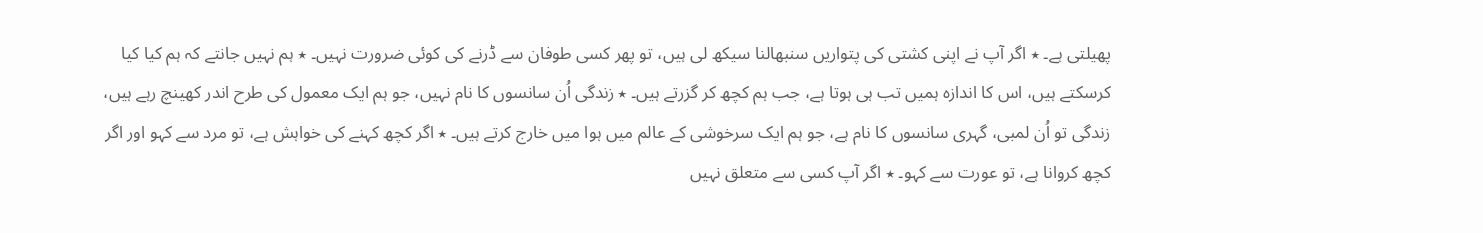پھیلتی ہے۔ ٭ اگر آپ نے اپنی کشتی کی پتواریں سنبھالنا سیکھ لی ہیں، تو پھر کسی طوفان سے ڈرنے کی کوئی ضرورت نہیں۔ ٭ ہم نہیں جانتے کہ ہم کیا کیا کرسکتے ہیں، اس کا اندازہ ہمیں تب ہی ہوتا ہے، جب ہم کچھ کر گزرتے ہیں۔ ٭ زندگی اُن سانسوں کا نام نہیں، جو ہم ایک معمول کی طرح اندر کھینچ رہے ہیں، زندگی تو اُن لمبی، گہری سانسوں کا نام ہے، جو ہم ایک سرخوشی کے عالم میں ہوا میں خارج کرتے ہیں۔ ٭ اگر کچھ کہنے کی خواہش ہے، تو مرد سے کہو اور اگر کچھ کروانا ہے، تو عورت سے کہو۔ ٭ اگر آپ کسی سے متعلق نہیں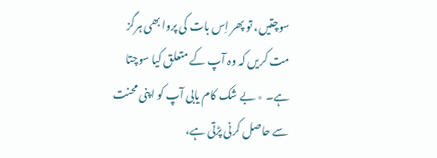سوچتیں، تو پھر اِس بات کی پروا بھی ہرگز مت کریں کہ وہ آپ کے متعلق کیا سوچتا ہے۔ ٭ بے شک کام یابی آپ کو اپنی محنت سے حاصل کرنی پڑتی ہے،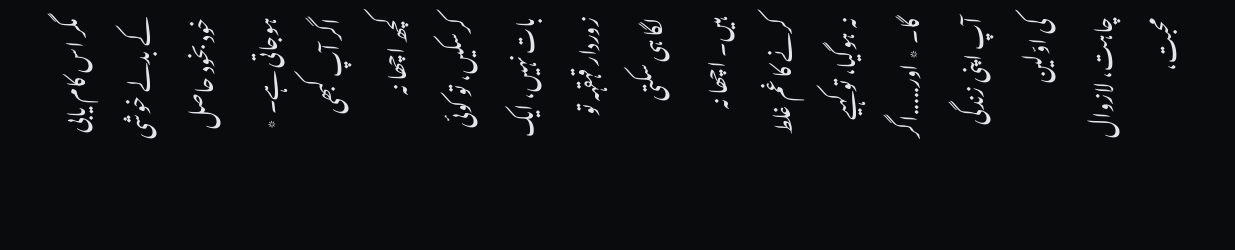مگر اس کام یابی کے بدلے خوشی خود بخود حاصل ہوجاتی ہے۔ ٭ اگر آپ کبھی کچھ اچھا نہ کرسکیں، تو کوئی بات نہیں، ایک زوردار قہقہہ تو لگا ہی سکتی ہیں۔ اچھا نہ کرنے کا غم غلط نہ ہوگیا، تو کہیے گا۔ ٭ اور.....اگر آپ اپنی زندگی کی اوّلین چاہت، لازوال محبت،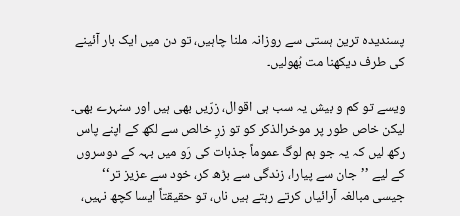پسندیدہ ترین ہستی سے روزانہ ملنا چاہیں، تو دن میں ایک بار آئینے کی طرف دیکھنا مت بُھولیں۔

ویسے تو کم و بیش یہ سب ہی اقوال، زرّیں بھی ہیں اور سنہرے بھی۔ لیکن خاص طور پر موخرالذکر کو تو زرِ خالص سے لکھ کے اپنے پاس رکھ لیں کہ یہ جو ہم لوگ عموماً جذبات کی رَو میں بہہ کے دوسروں کے لیے ’’جان سے پیارا، زندگی سے بڑھ کر، خود سے عزیز تر‘‘ جیسی مبالغہ آرائیاں کرتے رہتے ہیں ناں، تو حقیقتاً ایسا کچھ نہیں،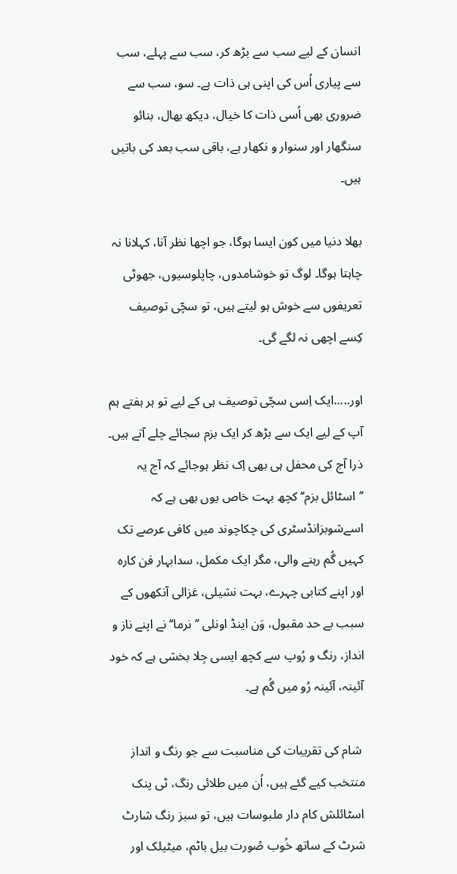انسان کے لیے سب سے بڑھ کر، سب سے پہلے، سب سے پیاری اُس کی اپنی ہی ذات ہے۔ سو، سب سے ضروری بھی اُسی ذات کا خیال، دیکھ بھال، بنائو سنگھار اور سنوار و نکھار ہے، باقی سب بعد کی باتیں ہیں۔

بھلا دنیا میں کون ایسا ہوگا، جو اچھا نظر آنا، کہلانا نہ چاہتا ہوگا۔ لوگ تو خوشامدوں، چاپلوسیوں، جھوٹی تعریفوں سے خوش ہو لیتے ہیں، تو سچّی توصیف کِسے اچھی نہ لگے گی۔

اور.....ایک اِسی سچّی توصیف ہی کے لیے تو ہر ہفتے ہم آپ کے لیے ایک سے بڑھ کر ایک بزم سجائے چلے آتے ہیں۔ ذرا آج کی محفل ہی بھی اِک نظر ہوجائے کہ آج یہ ’’اسٹائل بزم‘‘ کچھ بہت خاص یوں بھی ہے کہ اسےشوبزانڈسٹری کی چکاچوند میں کافی عرصے تک کہیں گُم رہنے والی، مگر ایک مکمل، سدابہار فن کارہ اور اپنے کتابی چہرے، بہت نشیلی، غزالی آنکھوں کے سبب بے حد مقبول، وَن اینڈ اونلی ’’نرما‘‘ نے اپنے ناز و انداز، رنگ و رُوپ سے کچھ ایسی جِلا بخشی ہے کہ خود آئینہ، آئینہ رُو میں گُم ہے۔

 شام کی تقریبات کی مناسبت سے جو رنگ و انداز منتخب کیے گئے ہیں، اُن میں طلائی رنگ، ٹی پنک اسٹائلش کام دار ملبوسات ہیں، تو سبز رنگ شارٹ شرٹ کے ساتھ خُوب صُورت بیل باٹم، میٹیلک اور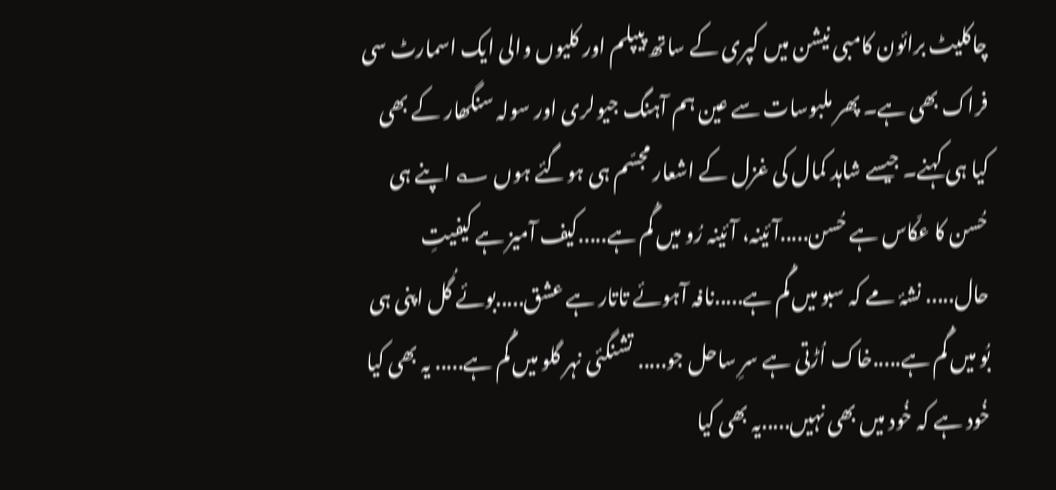چاکلیٹ برائون کامبی نیشن میں کپری کے ساتھ پیپلم اور کلیوں والی ایک اسمارٹ سی فراک بھی ہے۔ پھر ملبوسات سے عین ہم آہنگ جیولری اور سولہ سنگھار کے بھی کیا ہی کہنے۔ جیسے شاہد کمال کی غزل کے اشعار مجسّم ہی ہوگئے ہوں ؎ اپنے ہی حُسن کا عکّاس ہے حُسن.....آئینہ، آئینہ رُو میں گُم ہے.....کیف آمیز ہے کیفیتِ حال..... نشۂ مے کہ سبو میں گُم ہے.....نافہ آہوئے تاتار ہے عشق.....بوئے گُل اپنی ہی بُو میں گُم ہے.....خاک اُڑتی ہے سرِ ساحل جو..... تشنگئی نہر گلو میں گُم ہے..... یہ بھی کیا خُود ہے کہ خُود میں بھی نہیں.....یہ بھی کیا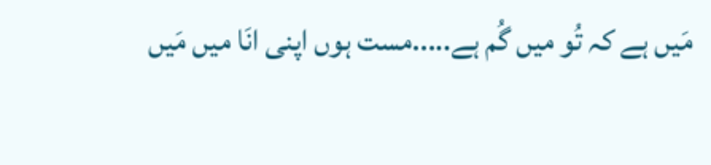مَیں ہے کہ تُو میں گُم ہے.....مست ہوں اپنی انَا میں مَیں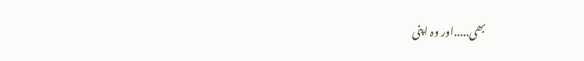بھی.....اور وہ اپنی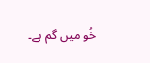خُو میں گم ہے۔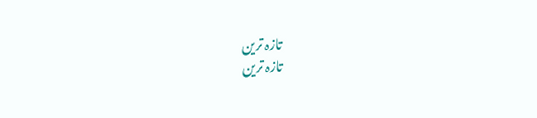تازہ ترین
تازہ ترین